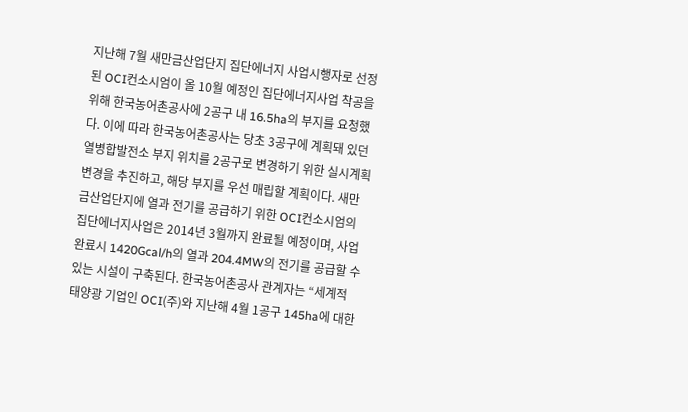지난해 7월 새만금산업단지 집단에너지 사업시행자로 선정된 OCI컨소시엄이 올 10월 예정인 집단에너지사업 착공을 위해 한국농어촌공사에 2공구 내 16.5ha의 부지를 요청했다. 이에 따라 한국농어촌공사는 당초 3공구에 계획돼 있던 열병합발전소 부지 위치를 2공구로 변경하기 위한 실시계획 변경을 추진하고, 해당 부지를 우선 매립할 계획이다. 새만금산업단지에 열과 전기를 공급하기 위한 OCI컨소시엄의 집단에너지사업은 2014년 3월까지 완료될 예정이며, 사업완료시 1420Gcal/h의 열과 204.4MW의 전기를 공급할 수 있는 시설이 구축된다. 한국농어촌공사 관계자는 “세계적 태양광 기업인 OCI(주)와 지난해 4월 1공구 145ha에 대한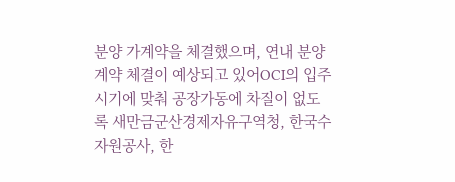분양 가계약을 체결했으며, 연내 분양계약 체결이 예상되고 있어OCI의 입주시기에 맞춰 공장가동에 차질이 없도록 새만금군산경제자유구역청, 한국수자원공사, 한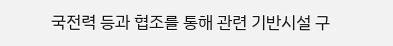국전력 등과 협조를 통해 관련 기반시설 구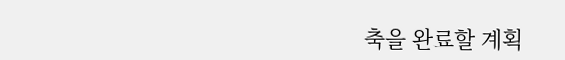축을 완료할 계획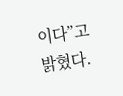이다”고 밝혔다.